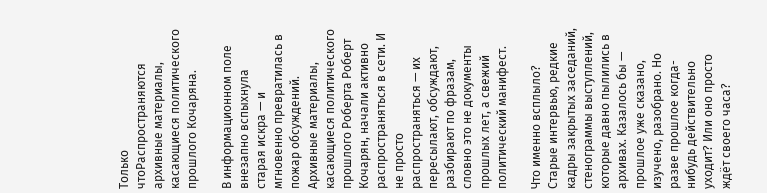Только чтоРаспространяются архивные материалы, касающиеся политического прошлого Кочаряна.

В информационном поле внезапно вспыхнула старая искра — и мгновенно превратилась в пожар обсуждений. Архивные материалы, касающиеся политического прошлого Роберта Роберт Кочарян, начали активно распространяться в сети. И не просто распространяться — их пересылают, обсуждают, разбирают по фразам, словно это не документы прошлых лет, а свежий политический манифест.

Что именно всплыло? Старые интервью, редкие кадры закрытых заседаний, стенограммы выступлений, которые давно пылились в архивах. Казалось бы — прошлое уже сказано, изучено, разобрано. Но разве прошлое когда-нибудь действительно уходит? Или оно просто ждёт своего часа?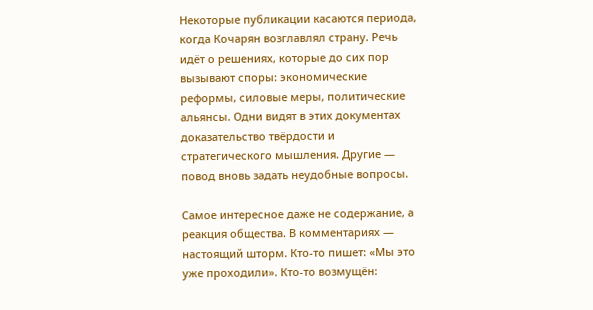Некоторые публикации касаются периода, когда Кочарян возглавлял страну. Речь идёт о решениях, которые до сих пор вызывают споры: экономические реформы, силовые меры, политические альянсы. Одни видят в этих документах доказательство твёрдости и стратегического мышления. Другие — повод вновь задать неудобные вопросы.

Самое интересное даже не содержание, а реакция общества. В комментариях — настоящий шторм. Кто-то пишет: «Мы это уже проходили». Кто-то возмущён: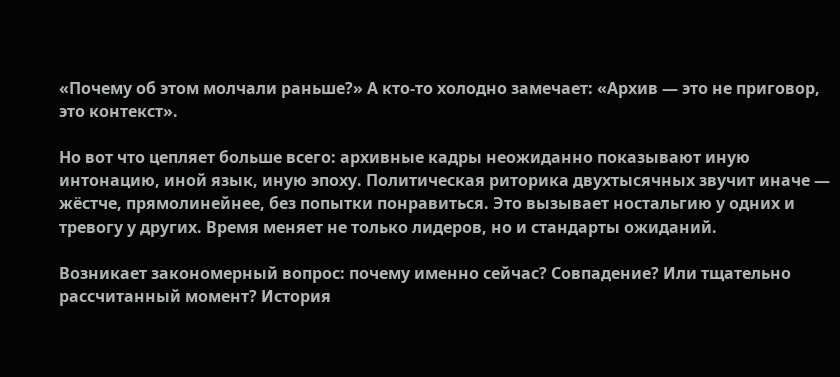«Почему об этом молчали раньше?» А кто-то холодно замечает: «Архив — это не приговор, это контекст».

Но вот что цепляет больше всего: архивные кадры неожиданно показывают иную интонацию, иной язык, иную эпоху. Политическая риторика двухтысячных звучит иначе — жёстче, прямолинейнее, без попытки понравиться. Это вызывает ностальгию у одних и тревогу у других. Время меняет не только лидеров, но и стандарты ожиданий.

Возникает закономерный вопрос: почему именно сейчас? Совпадение? Или тщательно рассчитанный момент? История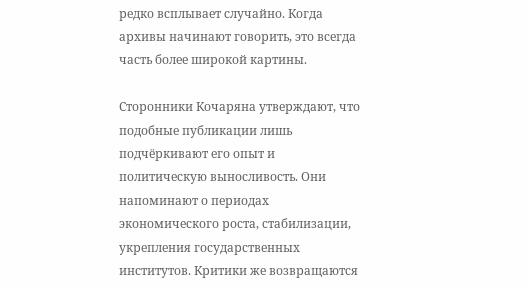редко всплывает случайно. Когда архивы начинают говорить, это всегда часть более широкой картины.

Сторонники Кочаряна утверждают, что подобные публикации лишь подчёркивают его опыт и политическую выносливость. Они напоминают о периодах экономического роста, стабилизации, укрепления государственных институтов. Критики же возвращаются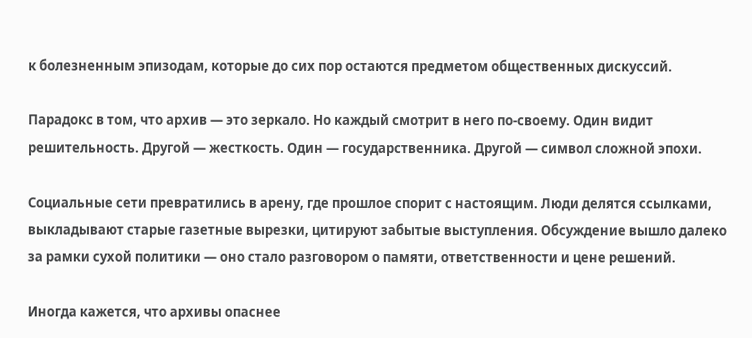к болезненным эпизодам, которые до сих пор остаются предметом общественных дискуссий.

Парадокс в том, что архив — это зеркало. Но каждый смотрит в него по-своему. Один видит решительность. Другой — жесткость. Один — государственника. Другой — символ сложной эпохи.

Социальные сети превратились в арену, где прошлое спорит с настоящим. Люди делятся ссылками, выкладывают старые газетные вырезки, цитируют забытые выступления. Обсуждение вышло далеко за рамки сухой политики — оно стало разговором о памяти, ответственности и цене решений.

Иногда кажется, что архивы опаснее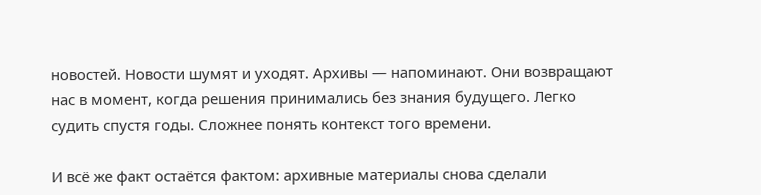новостей. Новости шумят и уходят. Архивы — напоминают. Они возвращают нас в момент, когда решения принимались без знания будущего. Легко судить спустя годы. Сложнее понять контекст того времени.

И всё же факт остаётся фактом: архивные материалы снова сделали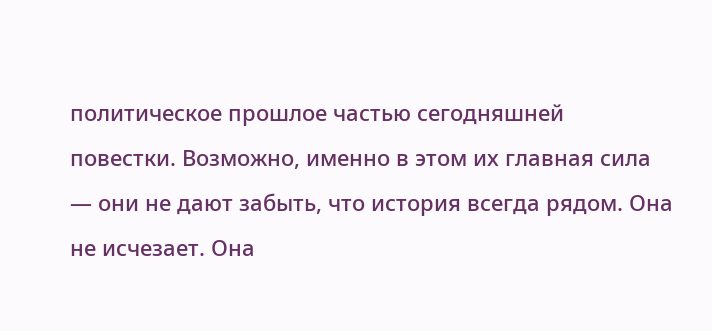политическое прошлое частью сегодняшней повестки. Возможно, именно в этом их главная сила — они не дают забыть, что история всегда рядом. Она не исчезает. Она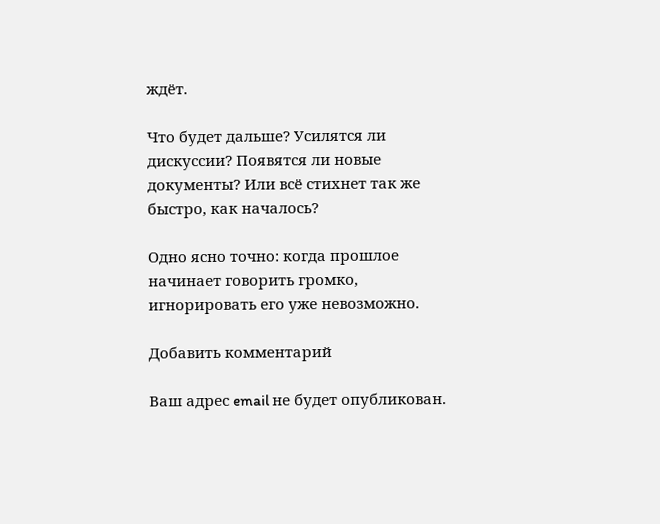ждёт.

Что будет дальше? Усилятся ли дискуссии? Появятся ли новые документы? Или всё стихнет так же быстро, как началось?

Одно ясно точно: когда прошлое начинает говорить громко, игнорировать его уже невозможно.

Добавить комментарий

Ваш адрес email не будет опубликован.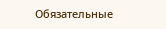Обязательные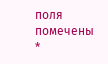поля помечены *